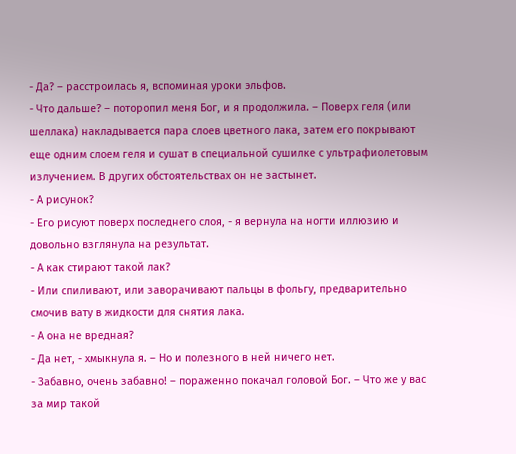- Да? – расстроилась я, вспоминая уроки эльфов.
- Что дальше? – поторопил меня Бог, и я продолжила. – Поверх геля (или шеллака) накладывается пара слоев цветного лака, затем его покрывают еще одним слоем геля и сушат в специальной сушилке с ультрафиолетовым излучением. В других обстоятельствах он не застынет.
- А рисунок?
- Его рисуют поверх последнего слоя, - я вернула на ногти иллюзию и довольно взглянула на результат.
- А как стирают такой лак?
- Или спиливают, или заворачивают пальцы в фольгу, предварительно смочив вату в жидкости для снятия лака.
- А она не вредная?
- Да нет, - хмыкнула я. – Но и полезного в ней ничего нет.
- Забавно, очень забавно! – пораженно покачал головой Бог. – Что же у вас за мир такой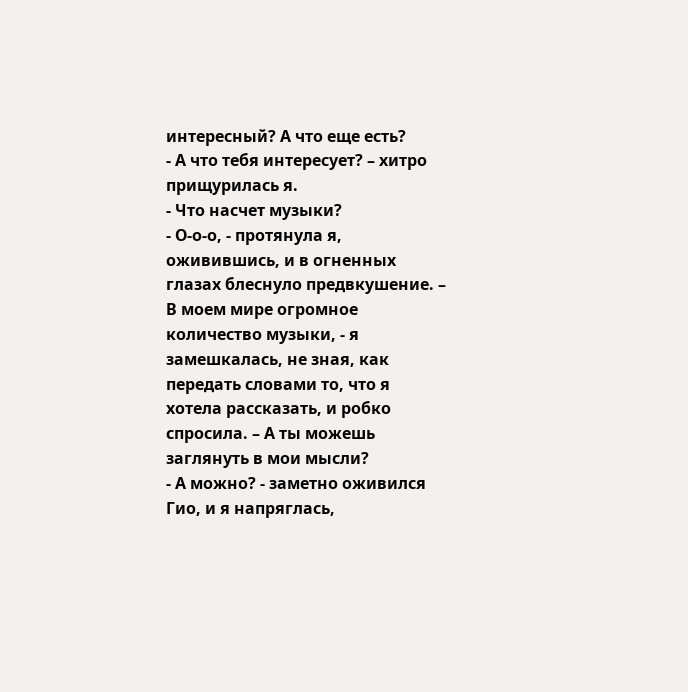интересный? А что еще есть?
- А что тебя интересует? – хитро прищурилась я.
- Что насчет музыки?
- О-о-о, - протянула я, оживившись, и в огненных глазах блеснуло предвкушение. – В моем мире огромное количество музыки, - я замешкалась, не зная, как передать словами то, что я хотела рассказать, и робко спросила. – А ты можешь заглянуть в мои мысли?
- А можно? - заметно оживился Гио, и я напряглась,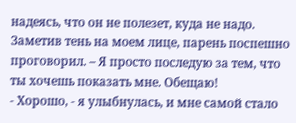надеясь, что он не полезет, куда не надо. Заметив тень на моем лице, парень поспешно проговорил. – Я просто последую за тем, что ты хочешь показать мне. Обещаю!
- Хорошо, - я улыбнулась, и мне самой стало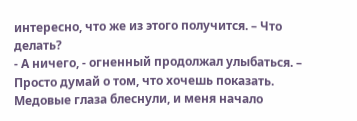интересно, что же из этого получится. – Что делать?
- А ничего, - огненный продолжал улыбаться. – Просто думай о том, что хочешь показать.
Медовые глаза блеснули, и меня начало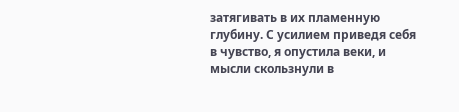затягивать в их пламенную глубину. С усилием приведя себя в чувство, я опустила веки, и мысли скользнули в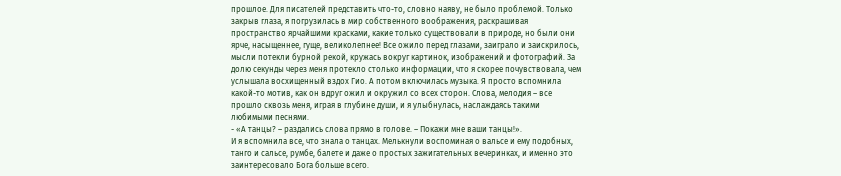прошлое. Для писателей представить что-то, словно наяву, не было проблемой. Только закрыв глаза, я погрузилась в мир собственного воображения, раскрашивая пространство ярчайшими красками, какие только существовали в природе, но были они ярче, насыщеннее, гуще, великолепнее! Все ожило перед глазами, заиграло и заискрилось, мысли потекли бурной рекой, кружась вокруг картинок, изображений и фотографий. За долю секунды через меня протекло столько информации, что я скорее почувствовала, чем услышала восхищенный вздох Гио. А потом включилась музыка. Я просто вспомнила какой-то мотив, как он вдруг ожил и окружил со всех сторон. Слова, мелодия – все прошло сквозь меня, играя в глубине души, и я улыбнулась, наслаждаясь такими любимыми песнями.
- «А танцы? – раздались слова прямо в голове. – Покажи мне ваши танцы!».
И я вспомнила все, что знала о танцах. Мелькнули воспоминая о вальсе и ему подобных, танго и сальсе, румбе, балете и даже о простых зажигательных вечеринках, и именно это заинтересовало Бога больше всего.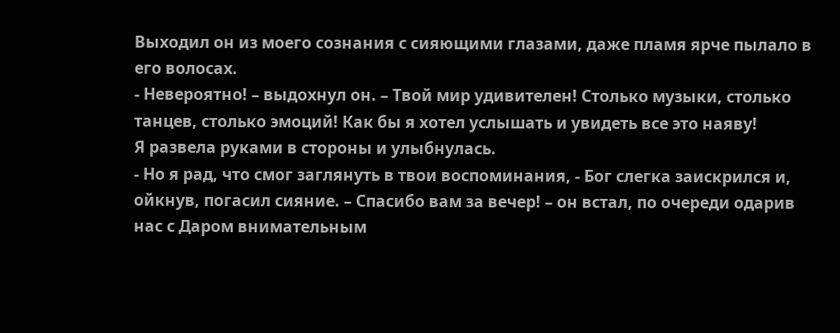Выходил он из моего сознания с сияющими глазами, даже пламя ярче пылало в его волосах.
- Невероятно! – выдохнул он. – Твой мир удивителен! Столько музыки, столько танцев, столько эмоций! Как бы я хотел услышать и увидеть все это наяву!
Я развела руками в стороны и улыбнулась.
- Но я рад, что смог заглянуть в твои воспоминания, - Бог слегка заискрился и, ойкнув, погасил сияние. – Спасибо вам за вечер! – он встал, по очереди одарив нас с Даром внимательным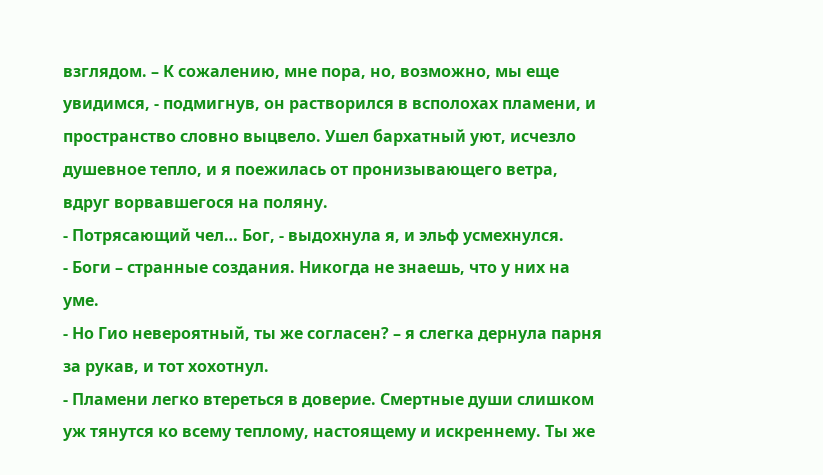взглядом. – К сожалению, мне пора, но, возможно, мы еще увидимся, - подмигнув, он растворился в всполохах пламени, и пространство словно выцвело. Ушел бархатный уют, исчезло душевное тепло, и я поежилась от пронизывающего ветра, вдруг ворвавшегося на поляну.
- Потрясающий чел… Бог, - выдохнула я, и эльф усмехнулся.
- Боги – странные создания. Никогда не знаешь, что у них на уме.
- Но Гио невероятный, ты же согласен? – я слегка дернула парня за рукав, и тот хохотнул.
- Пламени легко втереться в доверие. Смертные души слишком уж тянутся ко всему теплому, настоящему и искреннему. Ты же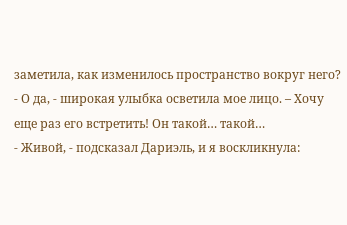заметила, как изменилось пространство вокруг него?
- О да, - широкая улыбка осветила мое лицо. – Хочу еще раз его встретить! Он такой… такой…
- Живой, - подсказал Дариэль, и я воскликнула: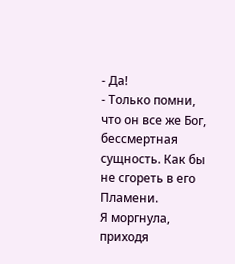- Да!
- Только помни, что он все же Бог, бессмертная сущность. Как бы не сгореть в его Пламени.
Я моргнула, приходя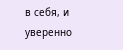в себя, и уверенно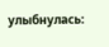улыбнулась: